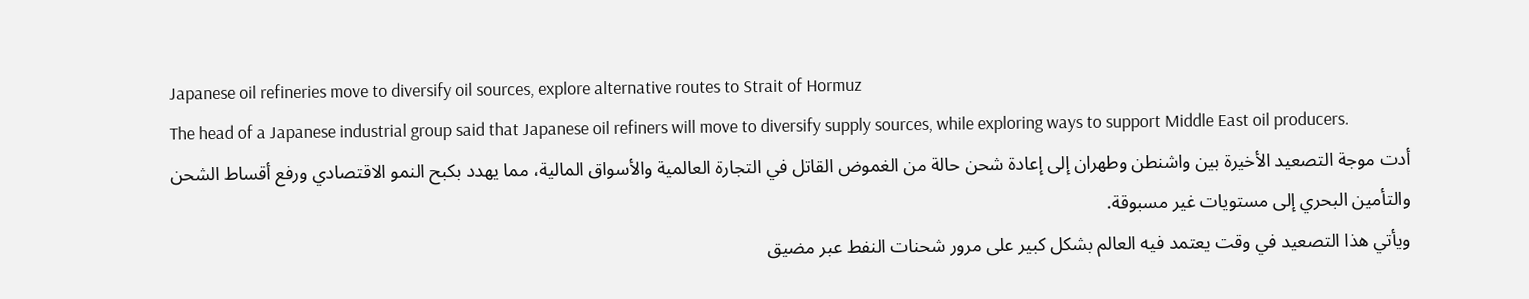Japanese oil refineries move to diversify oil sources, explore alternative routes to Strait of Hormuz
The head of a Japanese industrial group said that Japanese oil refiners will move to diversify supply sources, while exploring ways to support Middle East oil producers.
أدت موجة التصعيد الأخيرة بين واشنطن وطهران إلى إعادة شحن حالة من الغموض القاتل في التجارة العالمية والأسواق المالية، مما يهدد بكبح النمو الاقتصادي ورفع أقساط الشحن والتأمين البحري إلى مستويات غير مسبوقة.
ويأتي هذا التصعيد في وقت يعتمد فيه العالم بشكل كبير على مرور شحنات النفط عبر مضيق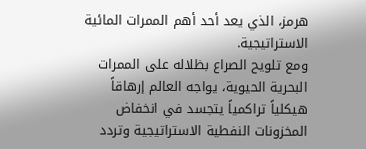هرمز، الذي يعد أحد أهم الممرات المائية الاستراتيجية.
ومع تلويح الصراع بظلاله على الممرات البحرية الحيوية، يواجه العالم إرهاقاً هيكلياً تراكمياً يتجسد في انخفاض المخزونات النفطية الاستراتيجية وتردد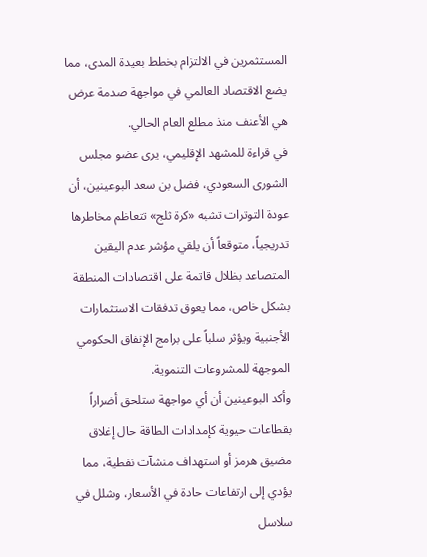المستثمرين في الالتزام بخطط بعيدة المدى، مما يضع الاقتصاد العالمي في مواجهة صدمة عرض هي الأعنف منذ مطلع العام الحالي.
في قراءة للمشهد الإقليمي، يرى عضو مجلس الشورى السعودي، فضل بن سعد البوعينين، أن عودة التوترات تشبه «كرة ثلج» تتعاظم مخاطرها تدريجياً، متوقعاً أن يلقي مؤشر عدم اليقين المتصاعد بظلال قاتمة على اقتصادات المنطقة بشكل خاص، مما يعوق تدفقات الاستثمارات الأجنبية ويؤثر سلباً على برامج الإنفاق الحكومي الموجهة للمشروعات التنموية.
وأكد البوعينين أن أي مواجهة ستلحق أضراراً بقطاعات حيوية كإمدادات الطاقة حال إغلاق مضيق هرمز أو استهداف منشآت نفطية، مما يؤدي إلى ارتفاعات حادة في الأسعار، وشلل في سلاسل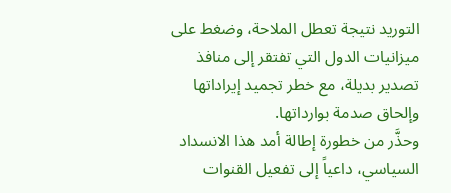التوريد نتيجة تعطل الملاحة، وضغط على ميزانيات الدول التي تفتقر إلى منافذ تصدير بديلة، مع خطر تجميد إيراداتها وإلحاق صدمة بوارداتها.
وحذَّر من خطورة إطالة أمد هذا الانسداد السياسي، داعياً إلى تفعيل القنوات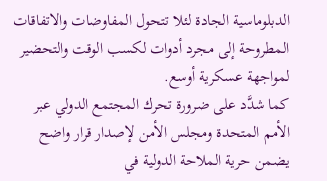الدبلوماسية الجادة لئلا تتحول المفاوضات والاتفاقات المطروحة إلى مجرد أدوات لكسب الوقت والتحضير لمواجهة عسكرية أوسع.
كما شدَّد على ضرورة تحرك المجتمع الدولي عبر الأمم المتحدة ومجلس الأمن لإصدار قرار واضح يضمن حرية الملاحة الدولية في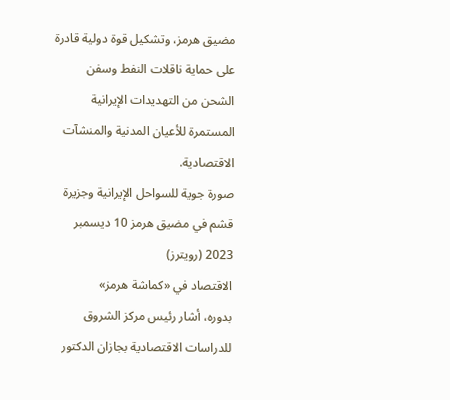مضيق هرمز، وتشكيل قوة دولية قادرة على حماية ناقلات النفط وسفن الشحن من التهديدات الإيرانية المستمرة للأعيان المدنية والمنشآت الاقتصادية.
صورة جوية للسواحل الإيرانية وجزيرة قشم في مضيق هرمز 10 ديسمبر 2023 (رويترز)
الاقتصاد في «كماشة هرمز»
بدوره، أشار رئيس مركز الشروق للدراسات الاقتصادية بجازان الدكتور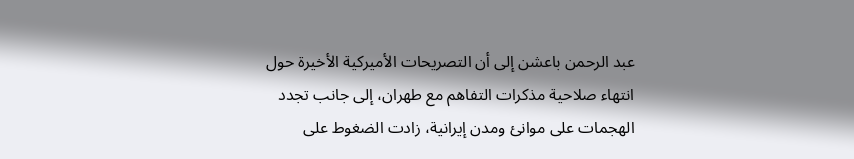عبد الرحمن باعشن إلى أن التصريحات الأميركية الأخيرة حول انتهاء صلاحية مذكرات التفاهم مع طهران، إلى جانب تجدد الهجمات على موانئ ومدن إيرانية، زادت الضغوط على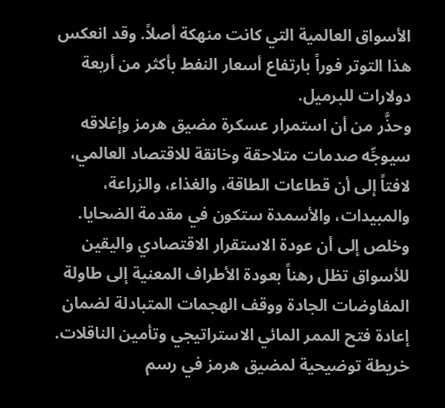الأسواق العالمية التي كانت منهكة أصلاً. وقد انعكس هذا التوتر فوراً بارتفاع أسعار النفط بأكثر من أربعة دولارات للبرميل.
وحذَّر من أن استمرار عسكرة مضيق هرمز وإغلاقه سيوجِّه صدمات متلاحقة وخانقة للاقتصاد العالمي، لافتاً إلى أن قطاعات الطاقة، والغذاء، والزراعة، والمبيدات، والأسمدة ستكون في مقدمة الضحايا. وخلص إلى أن عودة الاستقرار الاقتصادي واليقين للأسواق تظل رهناً بعودة الأطراف المعنية إلى طاولة المفاوضات الجادة ووقف الهجمات المتبادلة لضمان إعادة فتح الممر المائي الاستراتيجي وتأمين الناقلات.
خريطة توضيحية لمضيق هرمز في رسم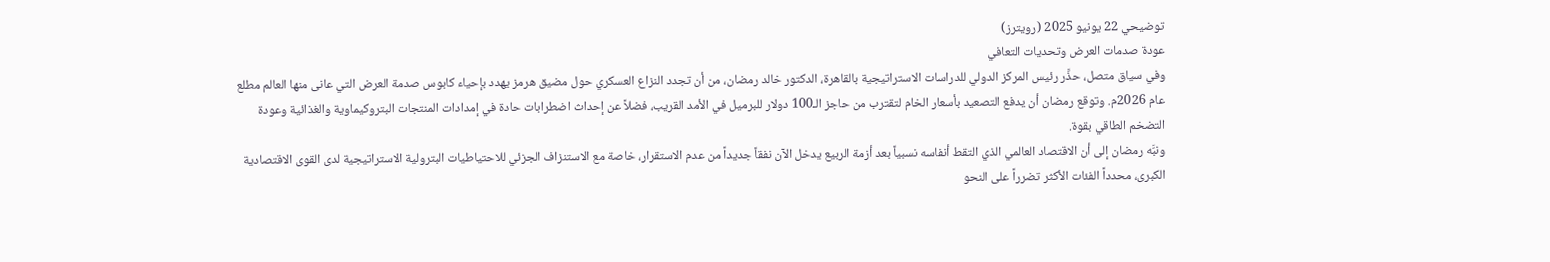توضيحي 22 يونيو 2025 (رويترز)
عودة صدمات العرض وتحديات التعافي
وفي سياق متصل، حذَّر رئيس المركز الدولي للدراسات الاستراتيجية بالقاهرة، الدكتور خالد رمضان، من أن تجدد النزاع العسكري حول مضيق هرمز يهدد بإحياء كابوس صدمة العرض التي عانى منها العالم مطلع عام 2026م. وتوقع رمضان أن يدفع التصعيد بأسعار الخام لتقترب من حاجز الـ100 دولار للبرميل في الأمد القريب، فضلاً عن إحداث اضطرابات حادة في إمدادات المنتجات البتروكيماوية والغذائية وعودة التضخم الطاقي بقوة.
ونبَّه رمضان إلى أن الاقتصاد العالمي الذي التقط أنفاسه نسبياً بعد أزمة الربيع يدخل الآن نفقاً جديداً من عدم الاستقرار، خاصة مع الاستنزاف الجزئي للاحتياطيات البترولية الاستراتيجية لدى القوى الاقتصادية الكبرى، محدداً الفئات الأكثر تضرراً على النحو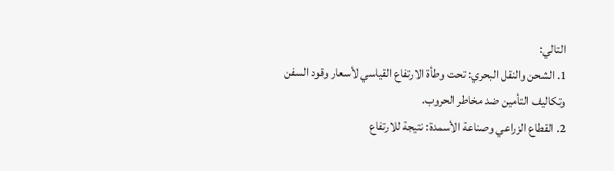التالي:
1. الشحن والنقل البحري: تحت وطأة الارتفاع القياسي لأسعار وقود السفن وتكاليف التأمين ضد مخاطر الحروب.
2. القطاع الزراعي وصناعة الأسمدة: نتيجة للارتفاع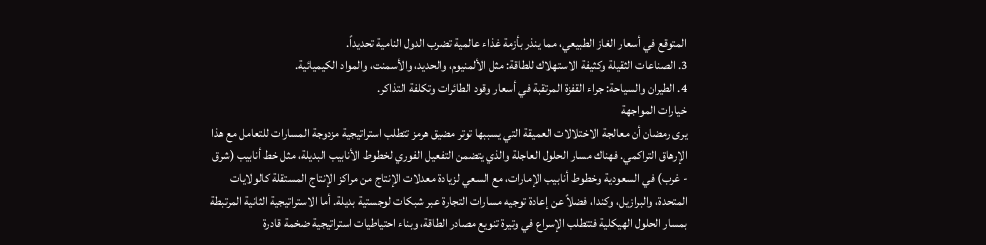المتوقع في أسعار الغاز الطبيعي، مما ينذر بأزمة غذاء عالمية تضرب الدول النامية تحديداً.
3. الصناعات الثقيلة وكثيفة الاستهلاك للطاقة: مثل الألمنيوم، والحديد، والأسمنت، والمواد الكيميائية.
4. الطيران والسياحة: جراء القفزة المرتقبة في أسعار وقود الطائرات وتكلفة التذاكر.
خيارات المواجهة
يرى رمضان أن معالجة الاختلالات العميقة التي يسببها توتر مضيق هرمز تتطلب استراتيجية مزدوجة المسارات للتعامل مع هذا الإرهاق التراكمي. فهناك مسار الحلول العاجلة والذي يتضمن التفعيل الفوري لخطوط الأنابيب البديلة، مثل خط أنابيب (شرق - غرب) في السعودية وخطوط أنابيب الإمارات، مع السعي لزيادة معدلات الإنتاج من مراكز الإنتاج المستقلة كالولايات المتحدة، والبرازيل، وكندا، فضلاً عن إعادة توجيه مسارات التجارة عبر شبكات لوجستية بديلة. أما الاستراتيجية الثانية المرتبطة بمسار الحلول الهيكلية فتتطلب الإسراع في وتيرة تنويع مصادر الطاقة، وبناء احتياطيات استراتيجية ضخمة قادرة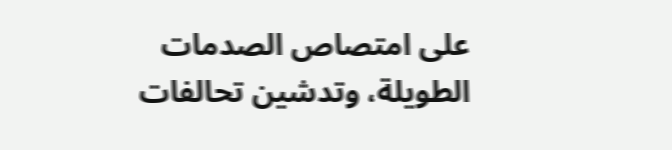على امتصاص الصدمات الطويلة، وتدشين تحالفات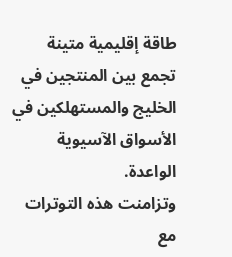طاقة إقليمية متينة تجمع بين المنتجين في الخليج والمستهلكين في الأسواق الآسيوية الواعدة.
وتزامنت هذه التوترات مع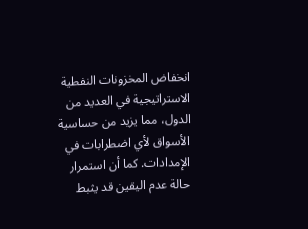انخفاض المخزونات النفطية الاستراتيجية في العديد من الدول، مما يزيد من حساسية الأسواق لأي اضطرابات في الإمدادات. كما أن استمرار حالة عدم اليقين قد يثبط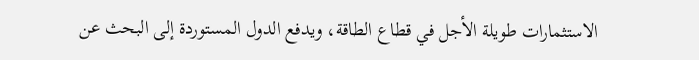الاستثمارات طويلة الأجل في قطاع الطاقة، ويدفع الدول المستوردة إلى البحث عن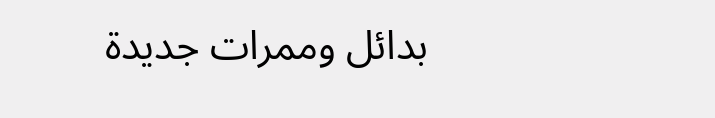بدائل وممرات جديدة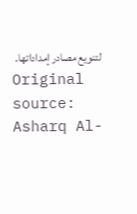لتنويع مصادر إمداداتها.
Original source: Asharq Al-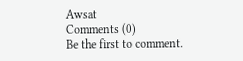Awsat
Comments (0)
Be the first to comment.